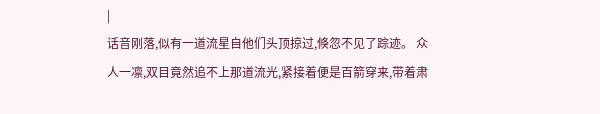|
话音刚落,似有一道流星自他们头顶掠过,倏忽不见了踪迹。 众人一凛,双目竟然追不上那道流光,紧接着便是百箭穿来,带着肃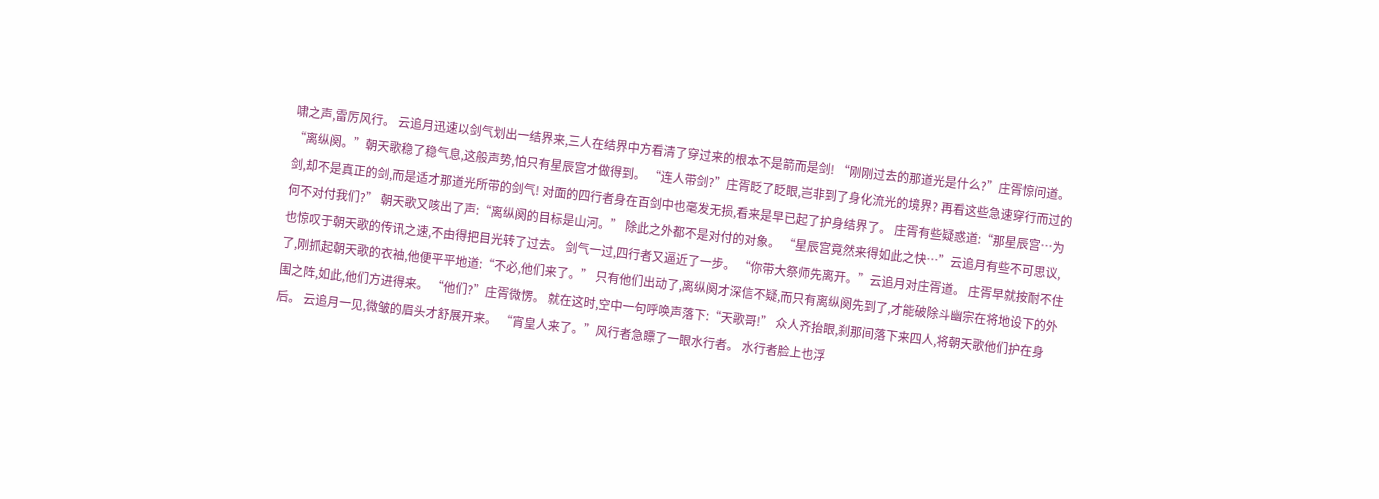啸之声,雷厉风行。 云追月迅速以剑气划出一结界来,三人在结界中方看清了穿过来的根本不是箭而是剑! “刚刚过去的那道光是什么?”庄胥惊问道。 “离纵阕。”朝天歌稳了稳气息,这般声势,怕只有星辰宫才做得到。 “连人带剑?”庄胥眨了眨眼,岂非到了身化流光的境界? 再看这些急速穿行而过的剑,却不是真正的剑,而是适才那道光所带的剑气! 对面的四行者身在百剑中也毫发无损,看来是早已起了护身结界了。 庄胥有些疑惑道:“那星辰宫…为何不对付我们?” 朝天歌又咳出了声:“离纵阕的目标是山河。” 除此之外都不是对付的对象。 “星辰宫竟然来得如此之快…”云追月有些不可思议,也惊叹于朝天歌的传讯之速,不由得把目光转了过去。 剑气一过,四行者又逼近了一步。 “你带大祭师先离开。”云追月对庄胥道。 庄胥早就按耐不住了,刚抓起朝天歌的衣袖,他便平平地道:“不必,他们来了。” 只有他们出动了,离纵阕才深信不疑,而只有离纵阕先到了,才能破除斗幽宗在将地设下的外围之阵,如此,他们方进得来。 “他们?”庄胥微愣。 就在这时,空中一句呼唤声落下:“天歌哥!” 众人齐抬眼,刹那间落下来四人,将朝天歌他们护在身后。 云追月一见,微皱的眉头才舒展开来。 “宵皇人来了。”风行者急瞟了一眼水行者。 水行者脸上也浮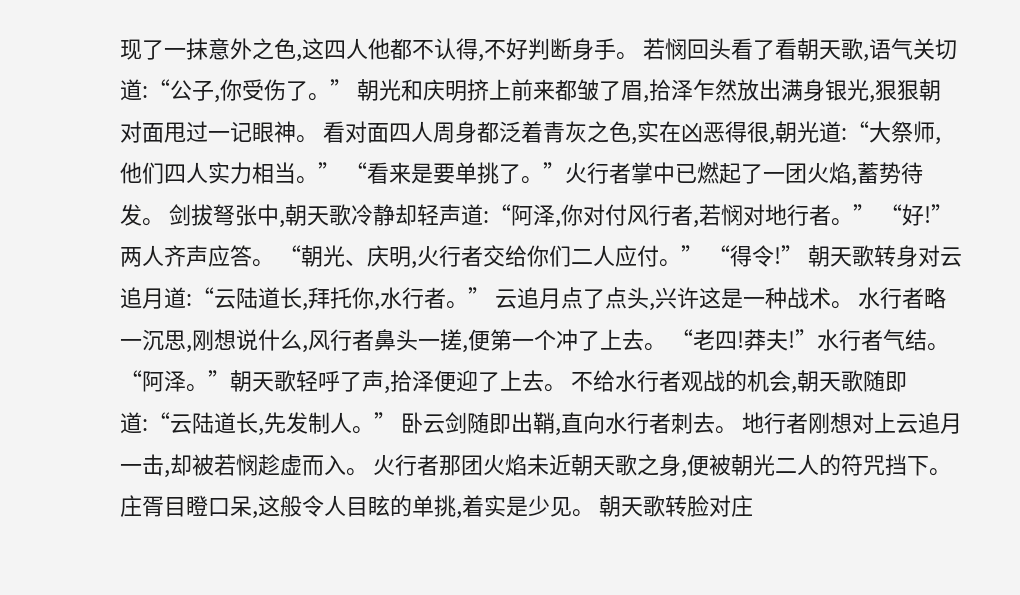现了一抹意外之色,这四人他都不认得,不好判断身手。 若悯回头看了看朝天歌,语气关切道:“公子,你受伤了。” 朝光和庆明挤上前来都皱了眉,拾泽乍然放出满身银光,狠狠朝对面甩过一记眼神。 看对面四人周身都泛着青灰之色,实在凶恶得很,朝光道:“大祭师,他们四人实力相当。” “看来是要单挑了。”火行者掌中已燃起了一团火焰,蓄势待发。 剑拔弩张中,朝天歌冷静却轻声道:“阿泽,你对付风行者,若悯对地行者。” “好!”两人齐声应答。 “朝光、庆明,火行者交给你们二人应付。” “得令!” 朝天歌转身对云追月道:“云陆道长,拜托你,水行者。” 云追月点了点头,兴许这是一种战术。 水行者略一沉思,刚想说什么,风行者鼻头一搓,便第一个冲了上去。 “老四!莽夫!”水行者气结。 “阿泽。”朝天歌轻呼了声,拾泽便迎了上去。 不给水行者观战的机会,朝天歌随即道:“云陆道长,先发制人。” 卧云剑随即出鞘,直向水行者刺去。 地行者刚想对上云追月一击,却被若悯趁虚而入。 火行者那团火焰未近朝天歌之身,便被朝光二人的符咒挡下。 庄胥目瞪口呆,这般令人目眩的单挑,着实是少见。 朝天歌转脸对庄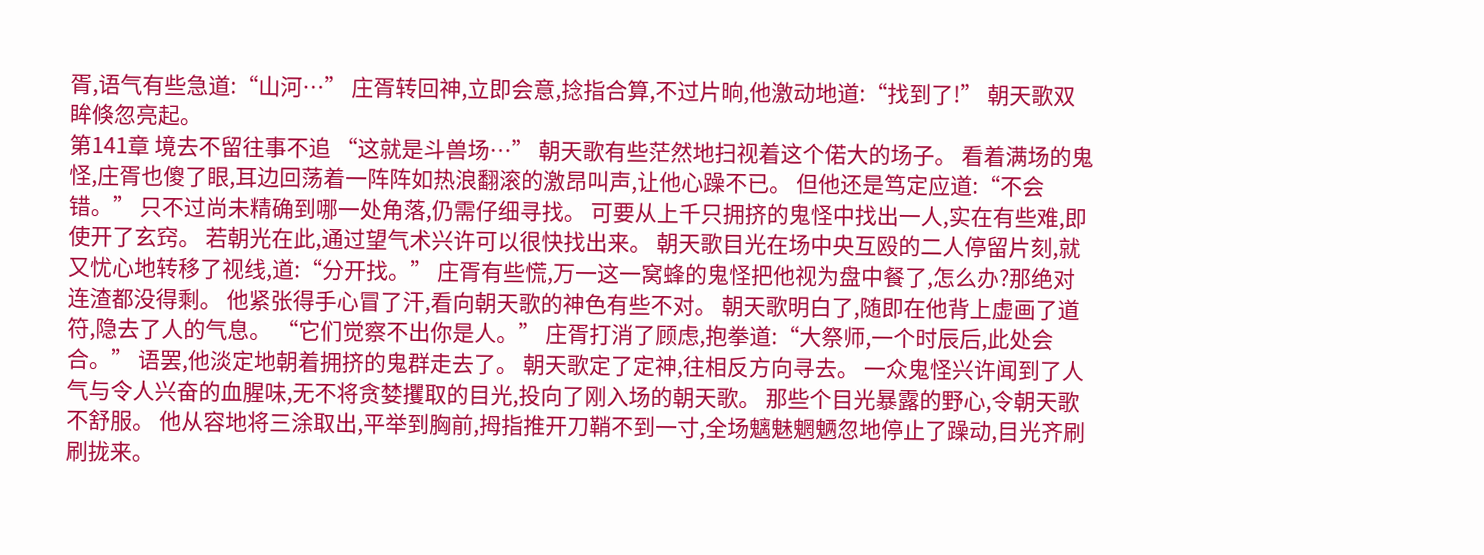胥,语气有些急道:“山河…” 庄胥转回神,立即会意,捻指合算,不过片晌,他激动地道:“找到了!” 朝天歌双眸倏忽亮起。
第141章 境去不留往事不追 “这就是斗兽场…” 朝天歌有些茫然地扫视着这个偌大的场子。 看着满场的鬼怪,庄胥也傻了眼,耳边回荡着一阵阵如热浪翻滚的激昂叫声,让他心躁不已。 但他还是笃定应道:“不会错。” 只不过尚未精确到哪一处角落,仍需仔细寻找。 可要从上千只拥挤的鬼怪中找出一人,实在有些难,即使开了玄窍。 若朝光在此,通过望气术兴许可以很快找出来。 朝天歌目光在场中央互殴的二人停留片刻,就又忧心地转移了视线,道:“分开找。” 庄胥有些慌,万一这一窝蜂的鬼怪把他视为盘中餐了,怎么办?那绝对连渣都没得剩。 他紧张得手心冒了汗,看向朝天歌的神色有些不对。 朝天歌明白了,随即在他背上虚画了道符,隐去了人的气息。 “它们觉察不出你是人。” 庄胥打消了顾虑,抱拳道:“大祭师,一个时辰后,此处会合。” 语罢,他淡定地朝着拥挤的鬼群走去了。 朝天歌定了定神,往相反方向寻去。 一众鬼怪兴许闻到了人气与令人兴奋的血腥味,无不将贪婪攫取的目光,投向了刚入场的朝天歌。 那些个目光暴露的野心,令朝天歌不舒服。 他从容地将三涂取出,平举到胸前,拇指推开刀鞘不到一寸,全场魑魅魍魉忽地停止了躁动,目光齐刷刷拢来。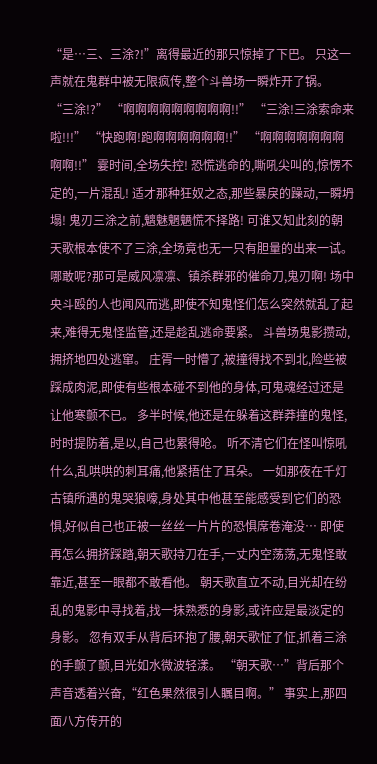“是…三、三涂?!”离得最近的那只惊掉了下巴。 只这一声就在鬼群中被无限疯传,整个斗兽场一瞬炸开了锅。 “三涂!?” “啊啊啊啊啊啊啊啊啊!!” “三涂!三涂索命来啦!!!” “快跑啊!跑啊啊啊啊啊啊!!” “啊啊啊啊啊啊啊啊啊!!” 霎时间,全场失控! 恐慌逃命的,嘶吼尖叫的,惊愣不定的,一片混乱! 适才那种狂奴之态,那些暴戾的躁动,一瞬坍塌! 鬼刃三涂之前,魑魅魍魉慌不择路! 可谁又知此刻的朝天歌根本使不了三涂,全场竟也无一只有胆量的出来一试。 哪敢呢?那可是威风凛凛、镇杀群邪的催命刀,鬼刃啊! 场中央斗殴的人也闻风而逃,即使不知鬼怪们怎么突然就乱了起来,难得无鬼怪监管,还是趁乱逃命要紧。 斗兽场鬼影攒动,拥挤地四处逃窜。 庄胥一时懵了,被撞得找不到北,险些被踩成肉泥,即使有些根本碰不到他的身体,可鬼魂经过还是让他寒颤不已。 多半时候,他还是在躲着这群莽撞的鬼怪,时时提防着,是以,自己也累得呛。 听不清它们在怪叫惊吼什么,乱哄哄的刺耳痛,他紧捂住了耳朵。 一如那夜在千灯古镇所遇的鬼哭狼嚎,身处其中他甚至能感受到它们的恐惧,好似自己也正被一丝丝一片片的恐惧席卷淹没… 即使再怎么拥挤踩踏,朝天歌持刀在手,一丈内空荡荡,无鬼怪敢靠近,甚至一眼都不敢看他。 朝天歌直立不动,目光却在纷乱的鬼影中寻找着,找一抹熟悉的身影,或许应是最淡定的身影。 忽有双手从背后环抱了腰,朝天歌怔了怔,抓着三涂的手颤了颤,目光如水微波轻漾。 “朝天歌…”背后那个声音透着兴奋,“红色果然很引人瞩目啊。” 事实上,那四面八方传开的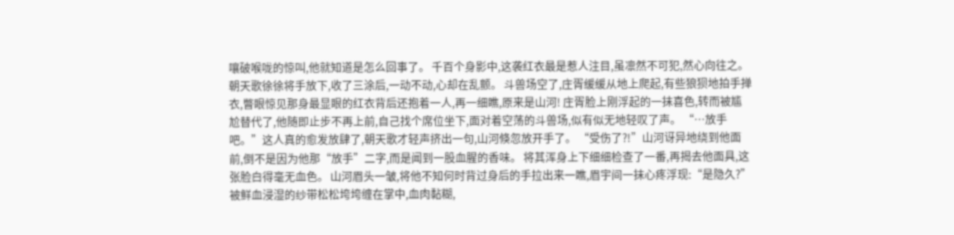嚷破喉咙的惊叫,他就知道是怎么回事了。 千百个身影中,这袭红衣最是惹人注目,虽凛然不可犯,然心向往之。 朝天歌徐徐将手放下,收了三涂后,一动不动,心却在乱颤。 斗兽场空了,庄胥缓缓从地上爬起,有些狼狈地拍手掸衣,瞥眼惊见那身最显眼的红衣背后还抱着一人,再一细瞧,原来是山河! 庄胥脸上刚浮起的一抹喜色,转而被尴尬替代了,他随即止步不再上前,自己找个席位坐下,面对着空荡的斗兽场,似有似无地轻叹了声。 “…放手吧。”这人真的愈发放肆了,朝天歌才轻声挤出一句,山河倏忽放开手了。 “受伤了?!”山河讶异地绕到他面前,倒不是因为他那“放手”二字,而是闻到一股血腥的香味。 将其浑身上下细细检查了一番,再揭去他面具,这张脸白得毫无血色。 山河眉头一皱,将他不知何时背过身后的手拉出来一瞧,眉宇间一抹心疼浮现:“是隐久?” 被鲜血浸湿的纱带松松垮垮缠在掌中,血肉黏糊,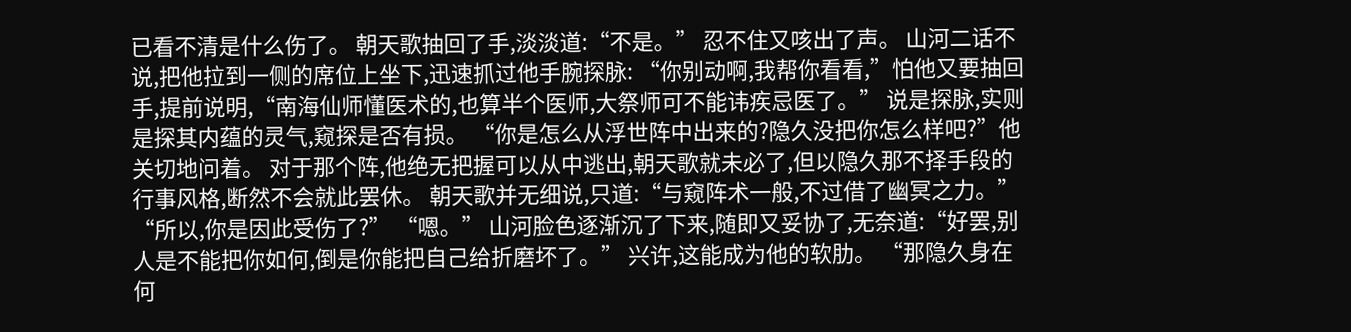已看不清是什么伤了。 朝天歌抽回了手,淡淡道:“不是。” 忍不住又咳出了声。 山河二话不说,把他拉到一侧的席位上坐下,迅速抓过他手腕探脉: “你别动啊,我帮你看看,”怕他又要抽回手,提前说明,“南海仙师懂医术的,也算半个医师,大祭师可不能讳疾忌医了。” 说是探脉,实则是探其内蕴的灵气,窥探是否有损。 “你是怎么从浮世阵中出来的?隐久没把你怎么样吧?”他关切地问着。 对于那个阵,他绝无把握可以从中逃出,朝天歌就未必了,但以隐久那不择手段的行事风格,断然不会就此罢休。 朝天歌并无细说,只道:“与窥阵术一般,不过借了幽冥之力。” “所以,你是因此受伤了?” “嗯。” 山河脸色逐渐沉了下来,随即又妥协了,无奈道:“好罢,别人是不能把你如何,倒是你能把自己给折磨坏了。” 兴许,这能成为他的软肋。 “那隐久身在何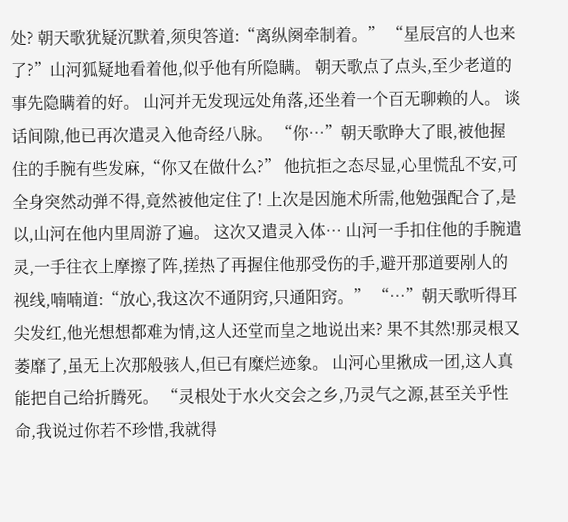处? 朝天歌犹疑沉默着,须臾答道:“离纵阕牵制着。” “星辰宫的人也来了?”山河狐疑地看着他,似乎他有所隐瞒。 朝天歌点了点头,至少老道的事先隐瞒着的好。 山河并无发现远处角落,还坐着一个百无聊赖的人。 谈话间隙,他已再次遣灵入他奇经八脉。 “你…”朝天歌睁大了眼,被他握住的手腕有些发麻,“你又在做什么?” 他抗拒之态尽显,心里慌乱不安,可全身突然动弹不得,竟然被他定住了! 上次是因施术所需,他勉强配合了,是以,山河在他内里周游了遍。 这次又遣灵入体… 山河一手扣住他的手腕遣灵,一手往衣上摩擦了阵,搓热了再握住他那受伤的手,避开那道要剐人的视线,喃喃道:“放心,我这次不通阴窍,只通阳窍。” “…”朝天歌听得耳尖发红,他光想想都难为情,这人还堂而皇之地说出来? 果不其然!那灵根又萎靡了,虽无上次那般骇人,但已有糜烂迹象。 山河心里揪成一团,这人真能把自己给折腾死。 “灵根处于水火交会之乡,乃灵气之源,甚至关乎性命,我说过你若不珍惜,我就得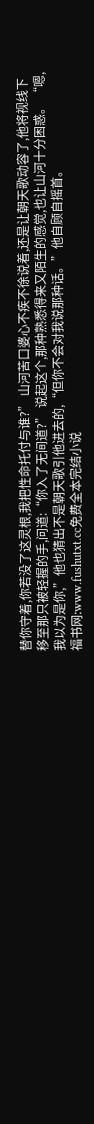替你守着,你若没了这灵根,我把性命托付与谁?” 山河苦口婆心不疾不徐说着,还是让朝天歌动容了,他将视线下移至那只被轻握的手,问道:“你入了无间道?” 说起这个,那种熟悉得来又陌生的感觉,也让山河十分困惑。 “嗯,我以为是你,”他也猜出不是朝天歌引他进去的,“但你不会对我说那种话。”他自顾自摇首。
福书网:www.fushutxt.cc免费全本完结小说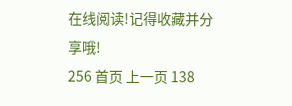在线阅读!记得收藏并分享哦!
256 首页 上一页 138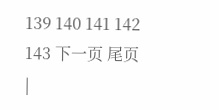139 140 141 142 143 下一页 尾页
|